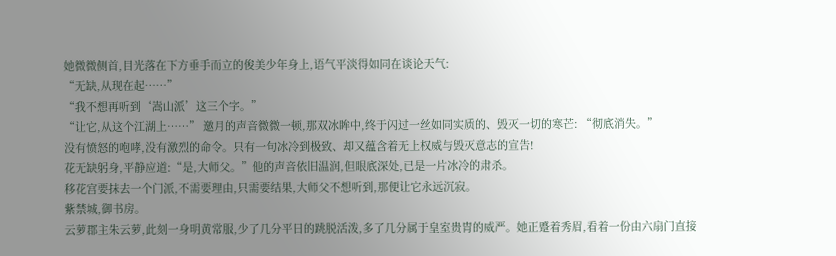她微微侧首,目光落在下方垂手而立的俊美少年身上,语气平淡得如同在谈论天气:
“无缺,从现在起……”
“我不想再听到‘嵩山派’这三个字。”
“让它,从这个江湖上……” 邀月的声音微微一顿,那双冰眸中,终于闪过一丝如同实质的、毁灭一切的寒芒: “彻底消失。”
没有愤怒的咆哮,没有激烈的命令。只有一句冰冷到极致、却又蕴含着无上权威与毁灭意志的宣告!
花无缺躬身,平静应道:“是,大师父。”他的声音依旧温润,但眼底深处,已是一片冰冷的肃杀。
移花宫要抹去一个门派,不需要理由,只需要结果,大师父不想听到,那便让它永远沉寂。
紫禁城,御书房。
云萝郡主朱云萝,此刻一身明黄常服,少了几分平日的跳脱活泼,多了几分属于皇室贵胄的威严。她正蹙着秀眉,看着一份由六扇门直接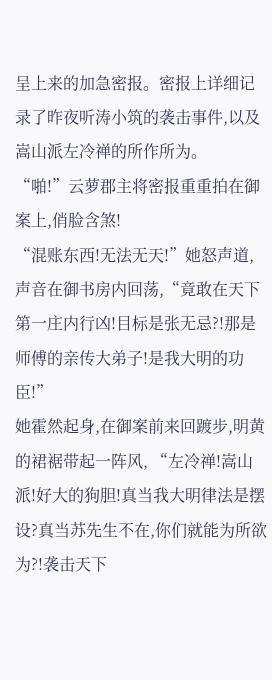呈上来的加急密报。密报上详细记录了昨夜听涛小筑的袭击事件,以及嵩山派左冷禅的所作所为。
“啪!”云萝郡主将密报重重拍在御案上,俏脸含煞!
“混账东西!无法无天!”她怒声道,声音在御书房内回荡,“竟敢在天下第一庄内行凶!目标是张无忌?!那是师傅的亲传大弟子!是我大明的功臣!”
她霍然起身,在御案前来回踱步,明黄的裙裾带起一阵风, “左冷禅!嵩山派!好大的狗胆!真当我大明律法是摆设?真当苏先生不在,你们就能为所欲为?!袭击天下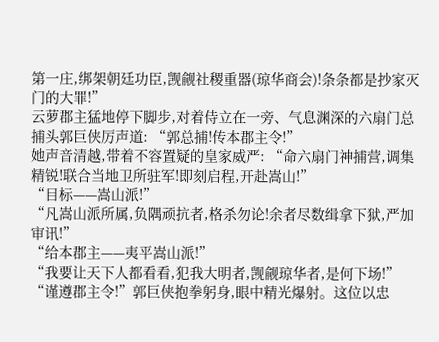第一庄,绑架朝廷功臣,觊觎社稷重器(琼华商会)!条条都是抄家灭门的大罪!”
云萝郡主猛地停下脚步,对着侍立在一旁、气息渊深的六扇门总捕头郭巨侠厉声道: “郭总捕!传本郡主令!”
她声音清越,带着不容置疑的皇家威严: “命六扇门神捕营,调集精锐!联合当地卫所驻军!即刻启程,开赴嵩山!”
“目标——嵩山派!”
“凡嵩山派所属,负隅顽抗者,格杀勿论!余者尽数缉拿下狱,严加审讯!”
“给本郡主——夷平嵩山派!”
“我要让天下人都看看,犯我大明者,觊觎琼华者,是何下场!”
“谨遵郡主令!”郭巨侠抱拳躬身,眼中精光爆射。这位以忠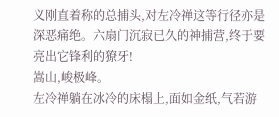义刚直着称的总捕头,对左冷禅这等行径亦是深恶痛绝。六扇门沉寂已久的神捕营,终于要亮出它锋利的獠牙!
嵩山,峻极峰。
左冷禅躺在冰冷的床榻上,面如金纸,气若游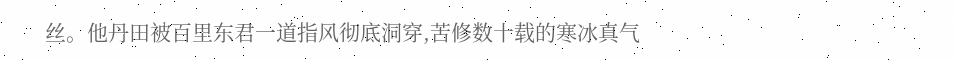丝。他丹田被百里东君一道指风彻底洞穿,苦修数十载的寒冰真气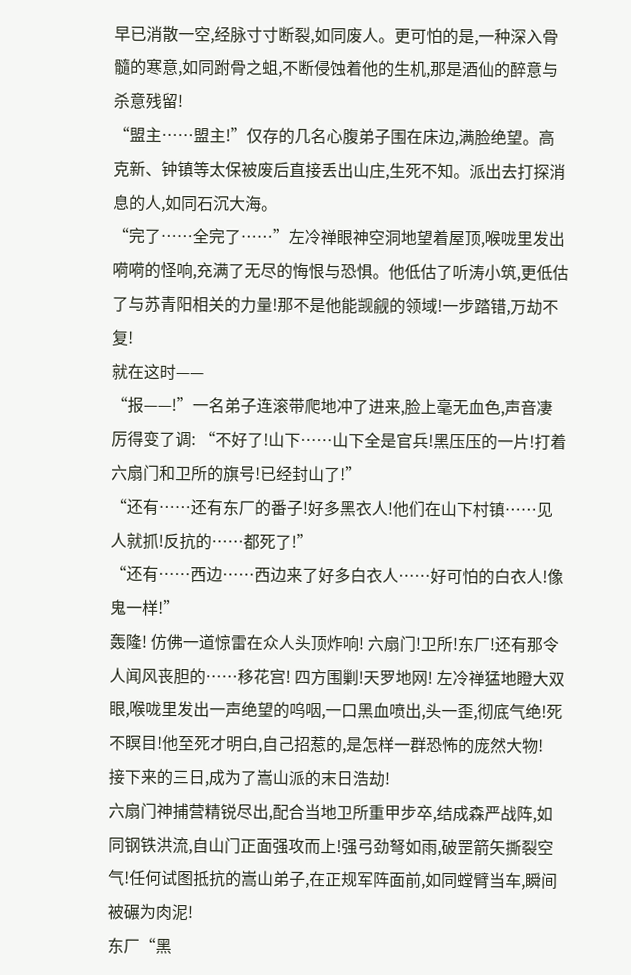早已消散一空,经脉寸寸断裂,如同废人。更可怕的是,一种深入骨髓的寒意,如同跗骨之蛆,不断侵蚀着他的生机,那是酒仙的醉意与杀意残留!
“盟主……盟主!”仅存的几名心腹弟子围在床边,满脸绝望。高克新、钟镇等太保被废后直接丢出山庄,生死不知。派出去打探消息的人,如同石沉大海。
“完了……全完了……”左冷禅眼神空洞地望着屋顶,喉咙里发出嗬嗬的怪响,充满了无尽的悔恨与恐惧。他低估了听涛小筑,更低估了与苏青阳相关的力量!那不是他能觊觎的领域!一步踏错,万劫不复!
就在这时——
“报——!”一名弟子连滚带爬地冲了进来,脸上毫无血色,声音凄厉得变了调: “不好了!山下……山下全是官兵!黑压压的一片!打着六扇门和卫所的旗号!已经封山了!”
“还有……还有东厂的番子!好多黑衣人!他们在山下村镇……见人就抓!反抗的……都死了!”
“还有……西边……西边来了好多白衣人……好可怕的白衣人!像鬼一样!”
轰隆! 仿佛一道惊雷在众人头顶炸响! 六扇门!卫所!东厂!还有那令人闻风丧胆的……移花宫! 四方围剿!天罗地网! 左冷禅猛地瞪大双眼,喉咙里发出一声绝望的呜咽,一口黑血喷出,头一歪,彻底气绝!死不瞑目!他至死才明白,自己招惹的,是怎样一群恐怖的庞然大物!
接下来的三日,成为了嵩山派的末日浩劫!
六扇门神捕营精锐尽出,配合当地卫所重甲步卒,结成森严战阵,如同钢铁洪流,自山门正面强攻而上!强弓劲弩如雨,破罡箭矢撕裂空气!任何试图抵抗的嵩山弟子,在正规军阵面前,如同螳臂当车,瞬间被碾为肉泥!
东厂“黑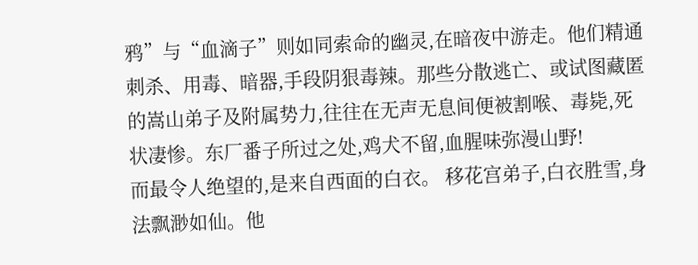鸦”与“血滴子”则如同索命的幽灵,在暗夜中游走。他们精通刺杀、用毒、暗器,手段阴狠毒辣。那些分散逃亡、或试图藏匿的嵩山弟子及附属势力,往往在无声无息间便被割喉、毒毙,死状凄惨。东厂番子所过之处,鸡犬不留,血腥味弥漫山野!
而最令人绝望的,是来自西面的白衣。 移花宫弟子,白衣胜雪,身法飘渺如仙。他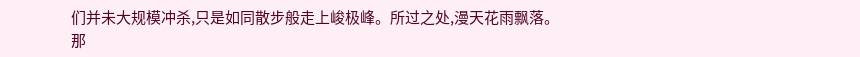们并未大规模冲杀,只是如同散步般走上峻极峰。所过之处,漫天花雨飘落。那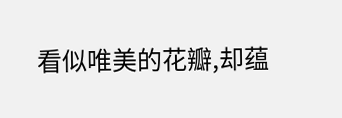看似唯美的花瓣,却蕴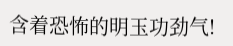含着恐怖的明玉功劲气!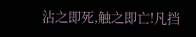沾之即死,触之即亡!凡挡